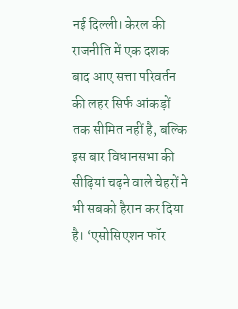नई दिल्ली। केरल की राजनीति में एक दशक बाद आए सत्ता परिवर्तन की लहर सिर्फ आंकड़ों तक सीमित नहीं है, बल्कि इस बार विधानसभा की सीढ़ियां चढ़ने वाले चेहरों ने भी सबको हैरान कर दिया है। ‘एसोसिएशन फॉर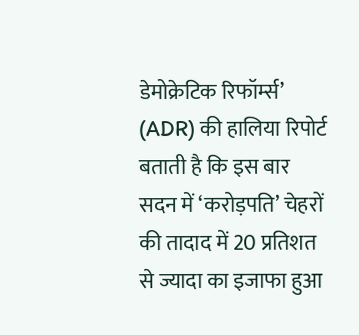डेमोक्रेटिक रिफॉर्म्स’ (ADR) की हालिया रिपोर्ट बताती है कि इस बार सदन में ‘करोड़पति’ चेहरों की तादाद में 20 प्रतिशत से ज्यादा का इजाफा हुआ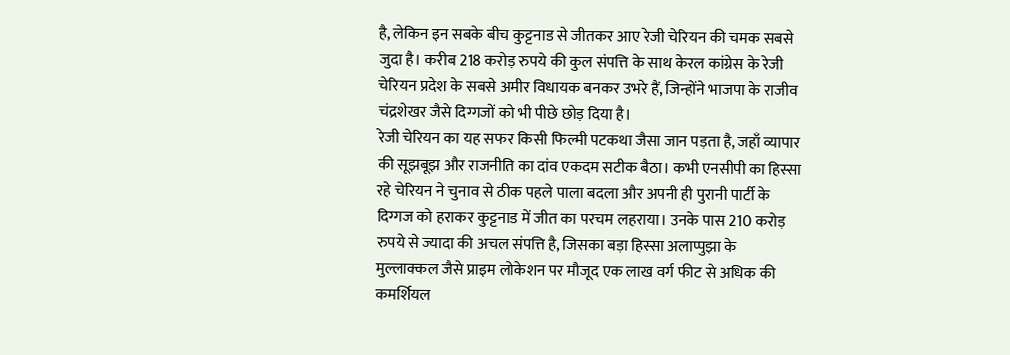है, लेकिन इन सबके बीच कुट्टनाड से जीतकर आए रेजी चेरियन की चमक सबसे जुदा है। करीब 218 करोड़ रुपये की कुल संपत्ति के साथ केरल कांग्रेस के रेजी चेरियन प्रदेश के सबसे अमीर विधायक बनकर उभरे हैं, जिन्होंने भाजपा के राजीव चंद्रशेखर जैसे दिग्गजों को भी पीछे छोड़ दिया है।
रेजी चेरियन का यह सफर किसी फिल्मी पटकथा जैसा जान पड़ता है, जहाँ व्यापार की सूझबूझ और राजनीति का दांव एकदम सटीक बैठा। कभी एनसीपी का हिस्सा रहे चेरियन ने चुनाव से ठीक पहले पाला बदला और अपनी ही पुरानी पार्टी के दिग्गज को हराकर कुट्टनाड में जीत का परचम लहराया। उनके पास 210 करोड़ रुपये से ज्यादा की अचल संपत्ति है, जिसका बड़ा हिस्सा अलाप्पुझा के मुल्लाक्कल जैसे प्राइम लोकेशन पर मौजूद एक लाख वर्ग फीट से अधिक की कमर्शियल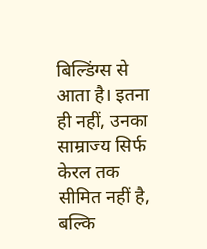बिल्डिंग्स से आता है। इतना ही नहीं, उनका साम्राज्य सिर्फ केरल तक सीमित नहीं है, बल्कि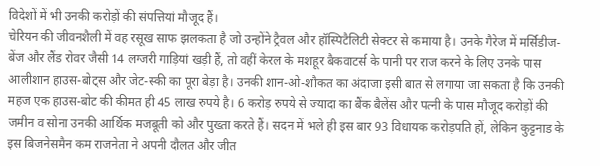विदेशों में भी उनकी करोड़ों की संपत्तियां मौजूद हैं।
चेरियन की जीवनशैली में वह रसूख साफ झलकता है जो उन्होंने ट्रैवल और हॉस्पिटैलिटी सेक्टर से कमाया है। उनके गैरेज में मर्सिडीज-बेंज और लैंड रोवर जैसी 14 लग्जरी गाड़ियां खड़ी हैं, तो वहीं केरल के मशहूर बैकवाटर्स के पानी पर राज करने के लिए उनके पास आलीशान हाउस-बोट्स और जेट-स्की का पूरा बेड़ा है। उनकी शान-ओ-शौकत का अंदाजा इसी बात से लगाया जा सकता है कि उनकी महज एक हाउस-बोट की कीमत ही 45 लाख रुपये है। 6 करोड़ रुपये से ज्यादा का बैंक बैलेंस और पत्नी के पास मौजूद करोड़ों की जमीन व सोना उनकी आर्थिक मजबूती को और पुख्ता करते हैं। सदन में भले ही इस बार 93 विधायक करोड़पति हों, लेकिन कुट्टनाड के इस बिजनेसमैन कम राजनेता ने अपनी दौलत और जीत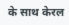के साथ केरल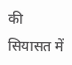की सियासत में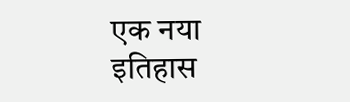एक नया इतिहास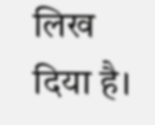लिख दिया है।